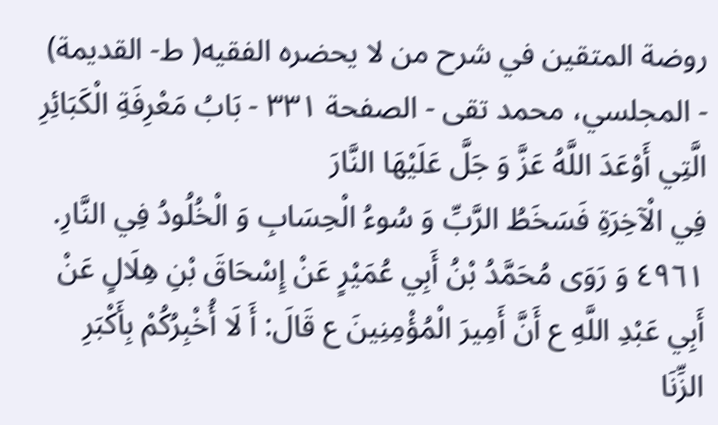روضة المتقين في شرح من لا يحضره الفقيه( ط- القديمة) - المجلسي، محمد تقى - الصفحة ٣٣١ - بَابُ مَعْرِفَةِ الْكَبَائِرِ الَّتِي أَوْعَدَ اللَّهُ عَزَّ وَ جَلَّ عَلَيْهَا النَّارَ
فِي الْآخِرَةِ فَسَخَطُ الرَّبِّ وَ سُوءُ الْحِسَابِ وَ الْخُلُودُ فِي النَّارِ.
٤٩٦١ وَ رَوَى مُحَمَّدُ بْنُ أَبِي عُمَيْرٍ عَنْ إِسْحَاقَ بْنِ هِلَالٍ عَنْ أَبِي عَبْدِ اللَّهِ ع أَنَّ أَمِيرَ الْمُؤْمِنِينَ ع قَالَ: أَ لَا أُخْبِرُكُمْ بِأَكْبَرِ الزِّنَا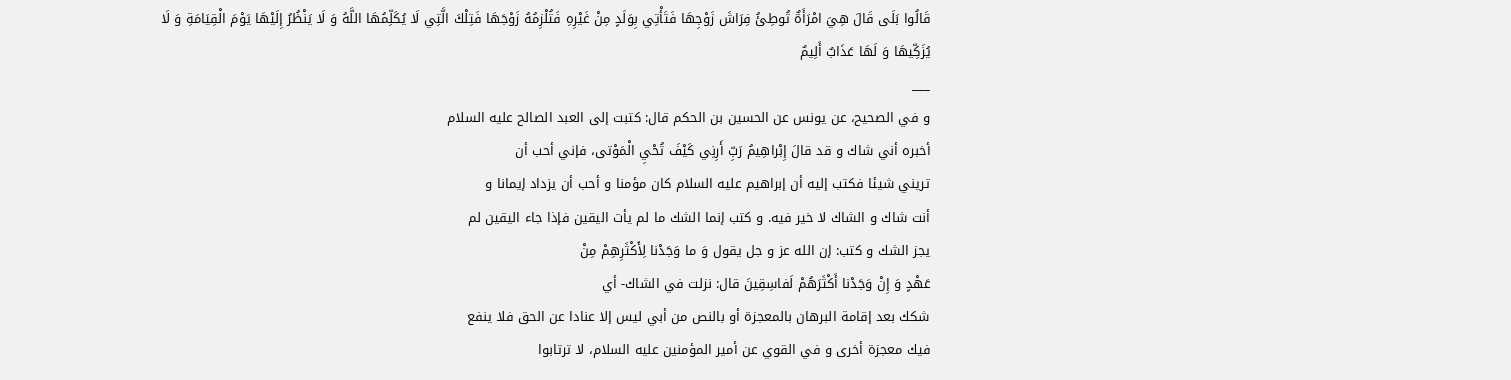قَالُوا بَلَى قَالَ هِيَ امْرَأَةٌ تُوطِئُ فِرَاشَ زَوْجِهَا فَتَأْتِي بِوَلَدٍ مِنْ غَيْرِهِ فَتُلْزِمُهُ زَوْجَهَا فَتِلْكَ الَّتِي لَا يُكَلِّمُهَا اللَّهُ وَ لَا يَنْظُرُ إِلَيْهَا يَوْمَ الْقِيَامَةِ وَ لَا يُزَكِّيهَا وَ لَهَا عَذَابٌ أَلِيمٌ
___
و في الصحيح، عن يونس عن الحسين بن الحكم قال: كتبت إلى العبد الصالح عليه السلام
أخبره أني شاك و قد قالَ إِبْراهِيمُ رَبِّ أَرِنِي كَيْفَ تُحْيِ الْمَوْتى، فإني أحب أن
تريني شيئا فكتب إليه أن إبراهيم عليه السلام كان مؤمنا و أحب أن يزداد إيمانا و
أنت شاك و الشاك لا خير فيه. و كتب إنما الشك ما لم يأت اليقين فإذا جاء اليقين لم
يجز الشك و كتب: إن الله عز و جل يقول وَ ما وَجَدْنا لِأَكْثَرِهِمْ مِنْ
عَهْدٍ وَ إِنْ وَجَدْنا أَكْثَرَهُمْ لَفاسِقِينَ قال: نزلت في الشاك- أي
شكك بعد إقامة البرهان بالمعجزة أو بالنص من أبي ليس إلا عنادا عن الحق فلا ينفع
فيك معجزة أخرى و في القوي عن أمير المؤمنين عليه السلام، لا ترتابوا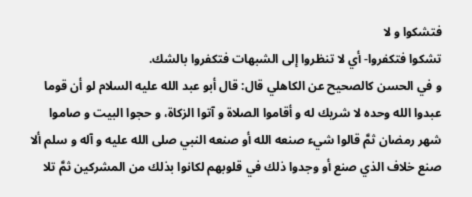فتشكوا و لا
تشكوا فتكفروا- أي لا تنظروا إلى الشبهات فتكفروا بالشك.
و في الحسن كالصحيح عن الكاهلي قال: قال أبو عبد الله عليه السلام لو أن قوما عبدوا الله وحده لا شريك له و أقاموا الصلاة و آتوا الزكاة، و حجوا البيت و صاموا شهر رمضان ثمَّ قالوا شيء صنعه الله أو صنعه النبي صلى الله عليه و آله و سلم ألا صنع خلاف الذي صنع أو وجدوا ذلك في قلوبهم لكانوا بذلك من المشركين ثمَّ تلا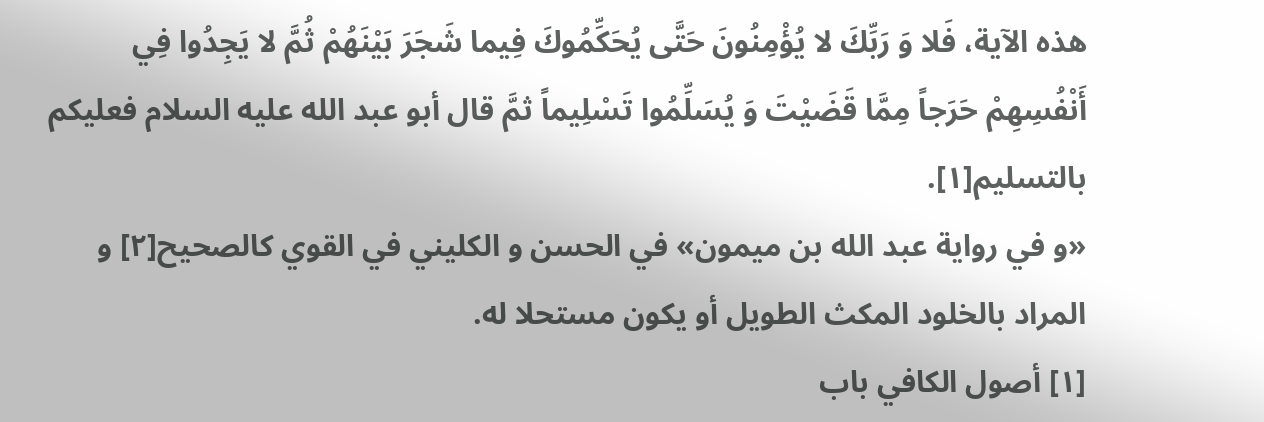هذه الآية، فَلا وَ رَبِّكَ لا يُؤْمِنُونَ حَتَّى يُحَكِّمُوكَ فِيما شَجَرَ بَيْنَهُمْ ثُمَّ لا يَجِدُوا فِي أَنْفُسِهِمْ حَرَجاً مِمَّا قَضَيْتَ وَ يُسَلِّمُوا تَسْلِيماً ثمَّ قال أبو عبد الله عليه السلام فعليكم بالتسليم[١].
«و في رواية عبد الله بن ميمون» في الحسن و الكليني في القوي كالصحيح[٢] و المراد بالخلود المكث الطويل أو يكون مستحلا له.
[١] أصول الكافي باب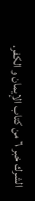الشرك خبر ٦ من كتاب الإيمان و الكفر.